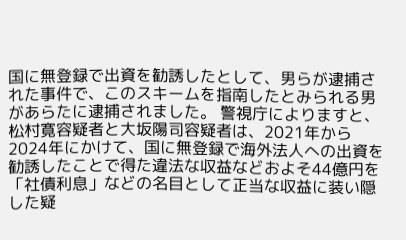国に無登録で出資を勧誘したとして、男らが逮捕された事件で、このスキームを指南したとみられる男があらたに逮捕されました。 警視庁によりますと、松村寛容疑者と大坂陽司容疑者は、2021年から2024年にかけて、国に無登録で海外法人への出資を勧誘したことで得た違法な収益などおよそ44億円を「社債利息」などの名目として正当な収益に装い隠した疑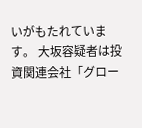いがもたれています。 大坂容疑者は投資関連会社「グロー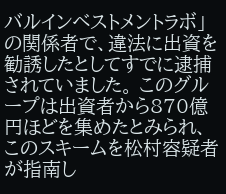バルインベストメントラボ」の関係者で、違法に出資を勧誘したとしてすでに逮捕されていました。 このグループは出資者から870億円ほどを集めたとみられ、このスキームを松村容疑者が指南し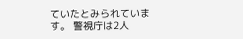ていたとみられています。 警視庁は2人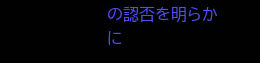の認否を明らかに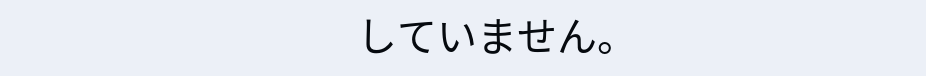していません。